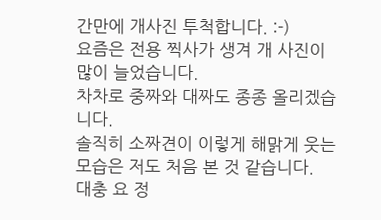간만에 개사진 투척합니다. :-)
요즘은 전용 찍사가 생겨 개 사진이 많이 늘었습니다.
차차로 중짜와 대짜도 종종 올리겠습니다.
솔직히 소짜견이 이렇게 해맑게 웃는 모습은 저도 처음 본 것 같습니다.
대충 요 정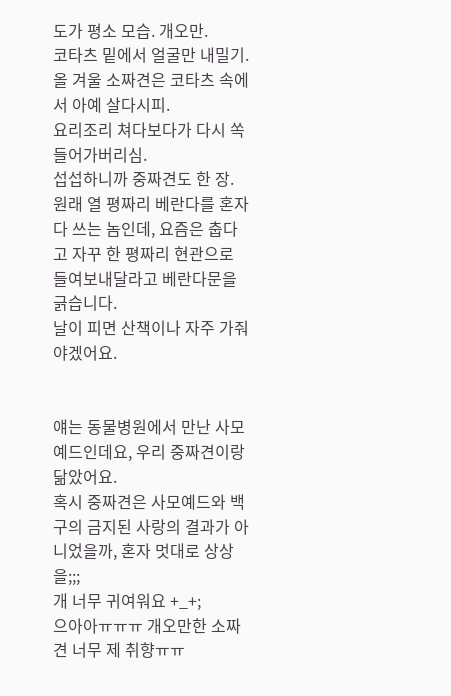도가 평소 모습. 개오만.
코타츠 밑에서 얼굴만 내밀기. 올 겨울 소짜견은 코타츠 속에서 아예 살다시피.
요리조리 쳐다보다가 다시 쏙 들어가버리심.
섭섭하니까 중짜견도 한 장.
원래 열 평짜리 베란다를 혼자 다 쓰는 놈인데, 요즘은 춥다고 자꾸 한 평짜리 현관으로 들여보내달라고 베란다문을 긁습니다.
날이 피면 산책이나 자주 가줘야겠어요.


얘는 동물병원에서 만난 사모예드인데요, 우리 중짜견이랑 닮았어요.
혹시 중짜견은 사모예드와 백구의 금지된 사랑의 결과가 아니었을까, 혼자 멋대로 상상을;;;
개 너무 귀여워요 +_+;
으아아ㅠㅠㅠ 개오만한 소짜견 너무 제 취향ㅠㅠ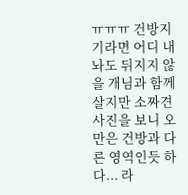ㅠㅠㅠ 건방지기라면 어디 내놔도 뒤지지 않을 개님과 함께 살지만 소짜견 사진을 보니 오만은 건방과 다른 영역인듯 하다... 라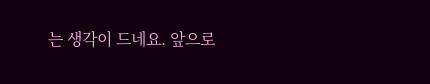는 생각이 드네요. 앞으로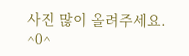사진 많이 올려주세요. ^0^